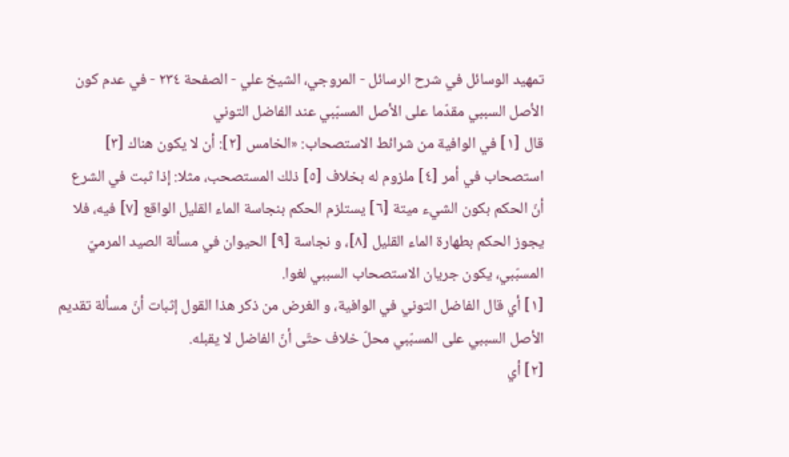تمهيد الوسائل في شرح الرسائل - المروجي، الشيخ علي - الصفحة ٢٣٤ - في عدم كون الأصل السببي مقدّما على الأصل المسبّبي عند الفاضل التوني
قال [١] في الوافية من شرائط الاستصحاب: «الخامس [٢]: أن لا يكون هناك [٣] استصحاب في أمر [٤] ملزوم له بخلاف [٥] ذلك المستصحب، مثلا: إذا ثبت في الشرع أنّ الحكم بكون الشيء ميتة [٦] يستلزم الحكم بنجاسة الماء القليل الواقع [٧] فيه، فلا يجوز الحكم بطهارة الماء القليل [٨]، و نجاسة [٩] الحيوان في مسألة الصيد المرميّ
المسبّبي، يكون جريان الاستصحاب السببي لغوا.
[١] أي قال الفاضل التوني في الوافية، و الغرض من ذكر هذا القول إثبات أنّ مسألة تقديم الأصل السببي على المسبّبي محلّ خلاف حتّى أنّ الفاضل لا يقبله.
[٢] أي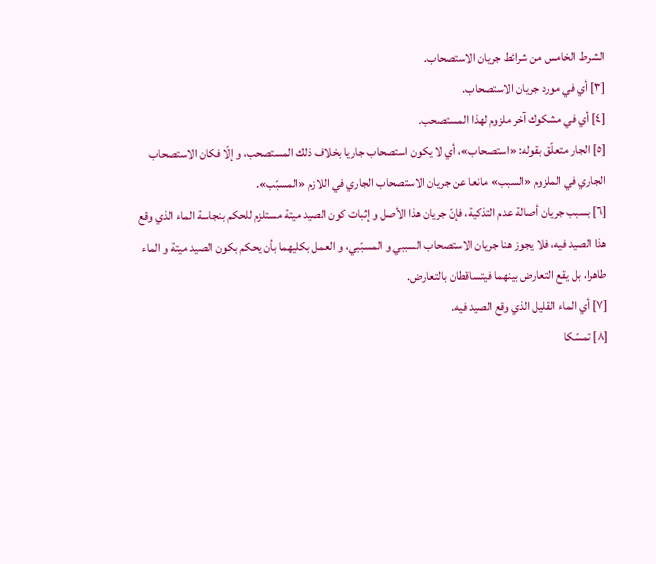الشرط الخامس من شرائط جريان الاستصحاب.
[٣] أي في مورد جريان الاستصحاب.
[٤] أي في مشكوك آخر ملزوم لهذا المستصحب.
[٥] الجار متعلّق بقوله: «استصحاب»، أي لا يكون استصحاب جاريا بخلاف ذلك المستصحب، و إلّا فكان الاستصحاب الجاري في الملزوم «السبب» مانعا عن جريان الاستصحاب الجاري في اللازم «المسبّب».
[٦] بسبب جريان أصالة عدم التذكية، فإنّ جريان هذا الأصل و إثبات كون الصيد ميتة مستلزم للحكم بنجاسة الماء الذي وقع هذا الصيد فيه، فلا يجوز هنا جريان الاستصحاب السببي و المسبّبي، و العمل بكليهما بأن يحكم بكون الصيد ميتة و الماء طاهرا، بل يقع التعارض بينهما فيتساقطان بالتعارض.
[٧] أي الماء القليل الذي وقع الصيد فيه.
[٨] تمسّكا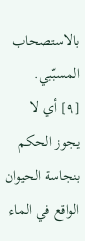بالاستصحاب المسبّبي.
[٩] أي لا يجوز الحكم بنجاسة الحيوان الواقع في الماء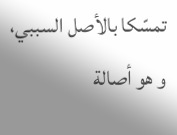تمسّكا بالأصل السببي، و هو أصالة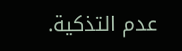عدم التذكية.